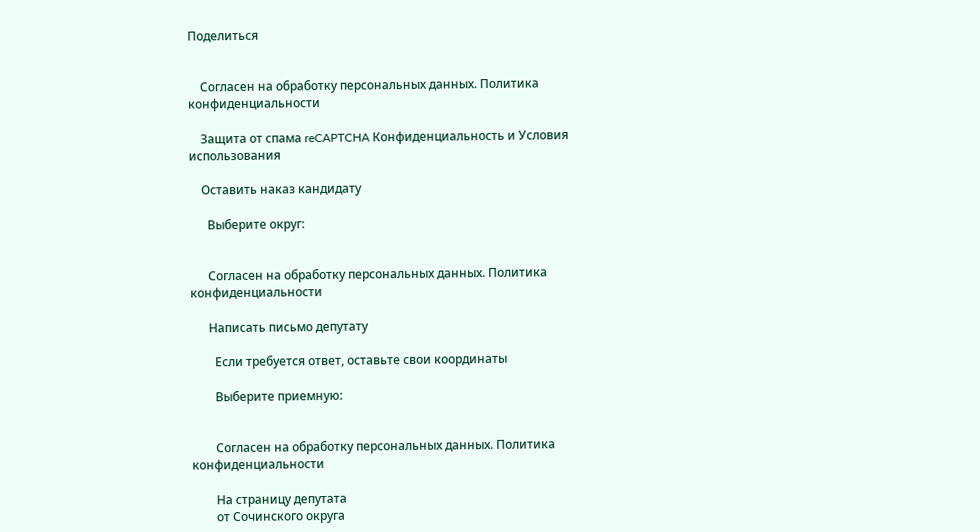Поделиться


    Согласен на обработку персональных данных. Политика конфиденциальности

    Защита от спама reCAPTCHA Конфиденциальность и Условия использования

    Оставить наказ кандидату

      Выберите округ:


      Согласен на обработку персональных данных. Политика конфиденциальности

      Написать письмо депутату

        Если требуется ответ, оставьте свои координаты

        Выберите приемную:


        Согласен на обработку персональных данных. Политика конфиденциальности

        На страницу депутата
        от Сочинского округа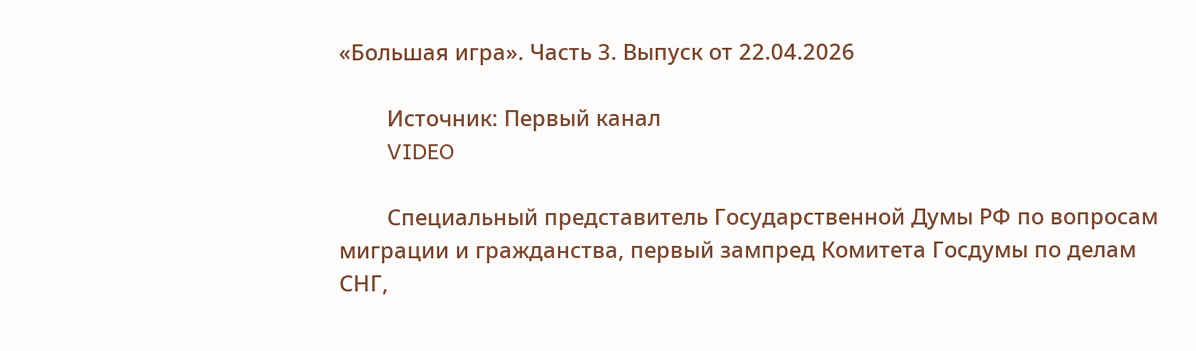«Большая игра». Часть 3. Выпуск от 22.04.2026

        Источник: Первый канал
        VIDEO

        Специальный представитель Государственной Думы РФ по вопросам миграции и гражданства, первый зампред Комитета Госдумы по делам СНГ,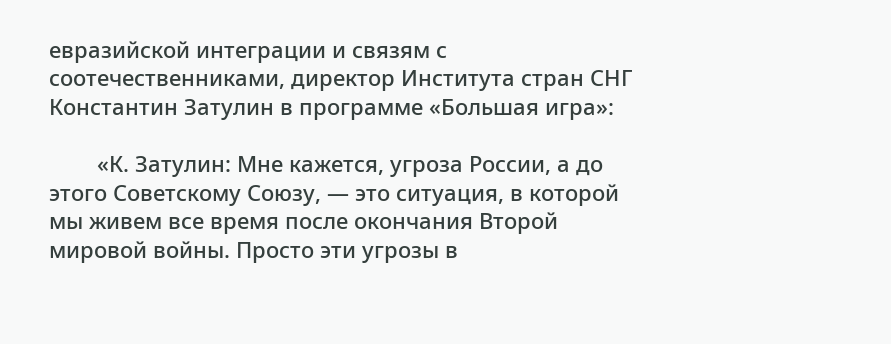евразийской интеграции и связям с соотечественниками, директор Института стран СНГ Константин Затулин в программе «Большая игра»:

        «К. Затулин: Мне кажется, угроза России, а до этого Советскому Союзу, — это ситуация, в которой мы живем все время после окончания Второй мировой войны. Просто эти угрозы в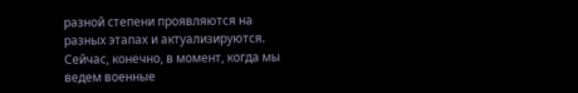разной степени проявляются на разных этапах и актуализируются. Сейчас, конечно, в момент, когда мы ведем военные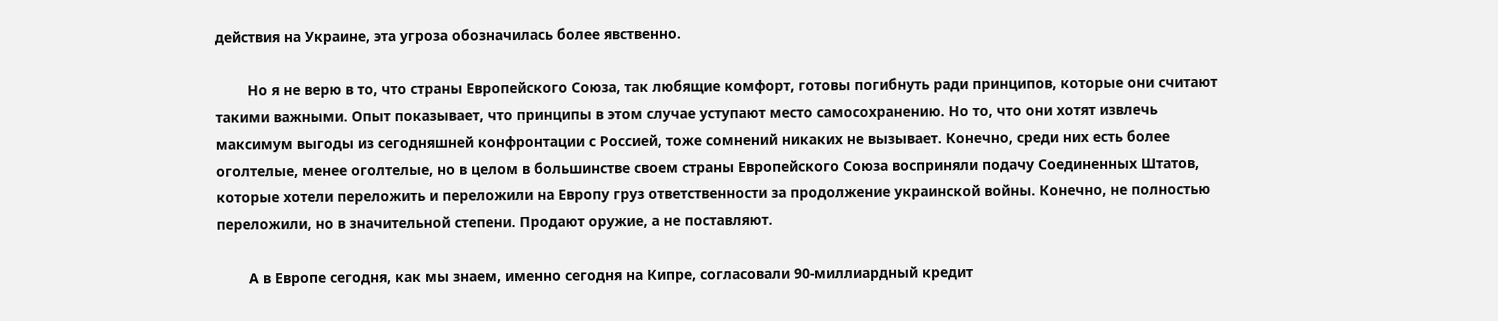действия на Украине, эта угроза обозначилась более явственно.

        Но я не верю в то, что страны Европейского Союза, так любящие комфорт, готовы погибнуть ради принципов, которые они считают такими важными. Опыт показывает, что принципы в этом случае уступают место самосохранению. Но то, что они хотят извлечь максимум выгоды из сегодняшней конфронтации с Россией, тоже сомнений никаких не вызывает. Конечно, среди них есть более оголтелые, менее оголтелые, но в целом в большинстве своем страны Европейского Союза восприняли подачу Соединенных Штатов, которые хотели переложить и переложили на Европу груз ответственности за продолжение украинской войны. Конечно, не полностью переложили, но в значительной степени. Продают оружие, а не поставляют.

        А в Европе сегодня, как мы знаем, именно сегодня на Кипре, согласовали 90-миллиардный кредит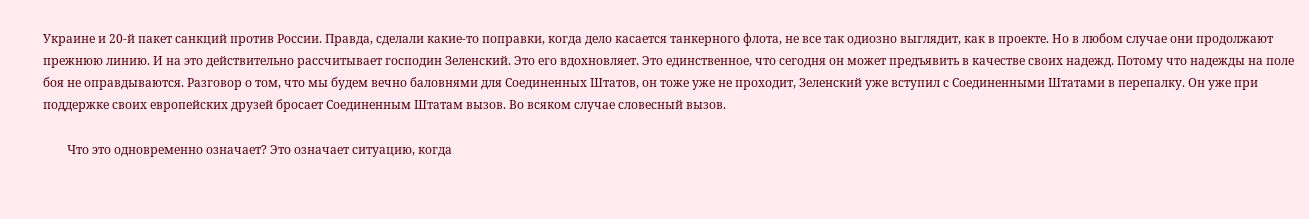Украине и 20-й пакет санкций против России. Правда, сделали какие-то поправки, когда дело касается танкерного флота, не все так одиозно выглядит, как в проекте. Но в любом случае они продолжают прежнюю линию. И на это действительно рассчитывает господин Зеленский. Это его вдохновляет. Это единственное, что сегодня он может предъявить в качестве своих надежд. Потому что надежды на поле боя не оправдываются. Разговор о том, что мы будем вечно баловнями для Соединенных Штатов, он тоже уже не проходит, Зеленский уже вступил с Соединенными Штатами в перепалку. Он уже при поддержке своих европейских друзей бросает Соединенным Штатам вызов. Во всяком случае словесный вызов.

        Что это одновременно означает? Это означает ситуацию, когда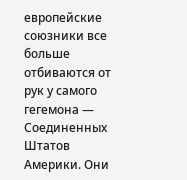европейские союзники все больше отбиваются от рук у самого гегемона — Соединенных Штатов Америки. Они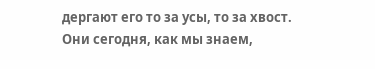дергают его то за усы, то за хвост. Они сегодня, как мы знаем,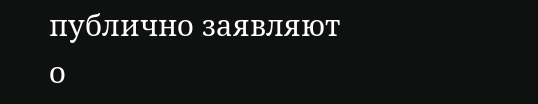публично заявляют о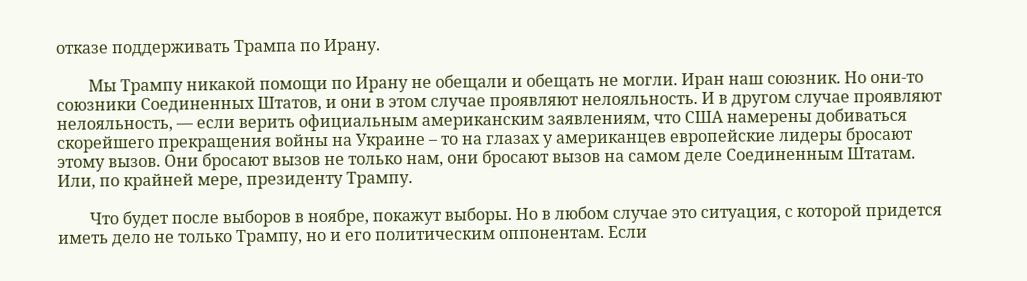отказе поддерживать Трампа по Ирану.

        Мы Трампу никакой помощи по Ирану не обещали и обещать не могли. Иран наш союзник. Но они-то союзники Соединенных Штатов, и они в этом случае проявляют нелояльность. И в другом случае проявляют нелояльность, — если верить официальным американским заявлениям, что США намерены добиваться скорейшего прекращения войны на Украине – то на глазах у американцев европейские лидеры бросают этому вызов. Они бросают вызов не только нам, они бросают вызов на самом деле Соединенным Штатам. Или, по крайней мере, президенту Трампу.

        Что будет после выборов в ноябре, покажут выборы. Но в любом случае это ситуация, с которой придется иметь дело не только Трампу, но и его политическим оппонентам. Если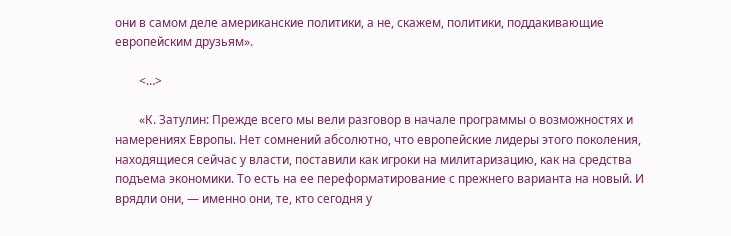они в самом деле американские политики, а не, скажем, политики, поддакивающие европейским друзьям».

        <…>

        «К. Затулин: Прежде всего мы вели разговор в начале программы о возможностях и намерениях Европы. Нет сомнений абсолютно, что европейские лидеры этого поколения, находящиеся сейчас у власти, поставили как игроки на милитаризацию, как на средства подъема экономики. То есть на ее переформатирование с прежнего варианта на новый. И врядли они, — именно они, те, кто сегодня у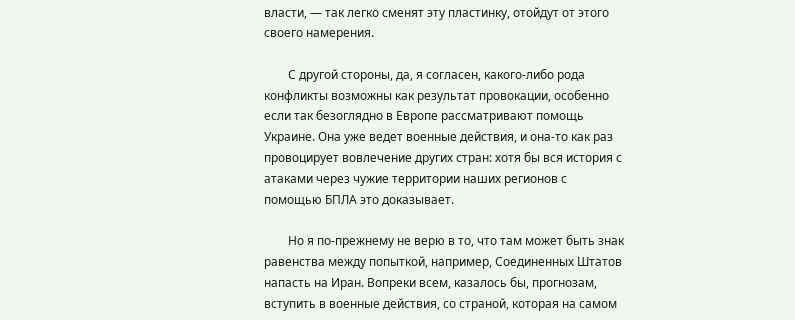власти, — так легко сменят эту пластинку, отойдут от этого своего намерения.

        С другой стороны, да, я согласен, какого-либо рода конфликты возможны как результат провокации, особенно если так безоглядно в Европе рассматривают помощь Украине. Она уже ведет военные действия, и она-то как раз провоцирует вовлечение других стран: хотя бы вся история с атаками через чужие территории наших регионов с помощью БПЛА это доказывает.

        Но я по-прежнему не верю в то, что там может быть знак равенства между попыткой, например, Соединенных Штатов напасть на Иран. Вопреки всем, казалось бы, прогнозам, вступить в военные действия, со страной, которая на самом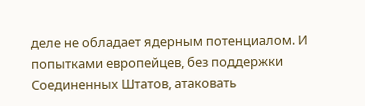деле не обладает ядерным потенциалом. И попытками европейцев, без поддержки Соединенных Штатов, атаковать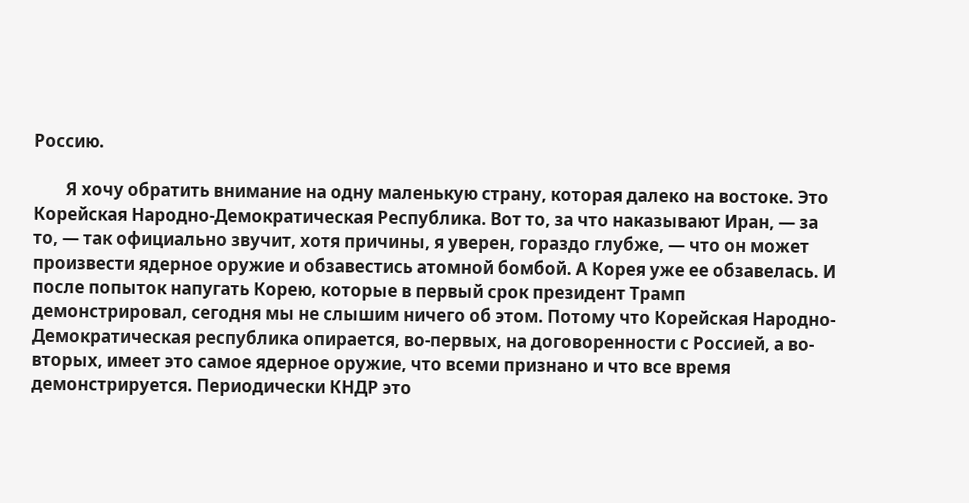Россию.

        Я хочу обратить внимание на одну маленькую страну, которая далеко на востоке. Это Корейская Народно-Демократическая Республика. Вот то, за что наказывают Иран, — за то, — так официально звучит, хотя причины, я уверен, гораздо глубже, — что он может произвести ядерное оружие и обзавестись атомной бомбой. А Корея уже ее обзавелась. И после попыток напугать Корею, которые в первый срок президент Трамп демонстрировал, сегодня мы не слышим ничего об этом. Потому что Корейская Народно-Демократическая республика опирается, во-первых, на договоренности с Россией, а во-вторых, имеет это самое ядерное оружие, что всеми признано и что все время демонстрируется. Периодически КНДР это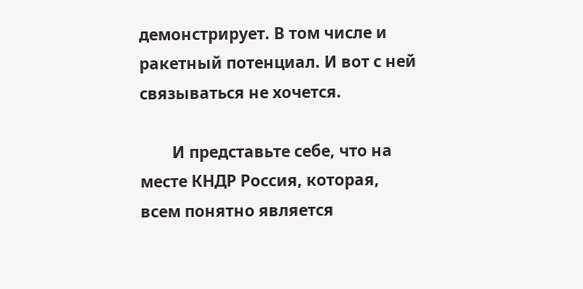демонстрирует. В том числе и ракетный потенциал. И вот с ней связываться не хочется.

        И представьте себе, что на месте КНДР Россия, которая, всем понятно является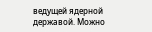ведущей ядерной державой. Можно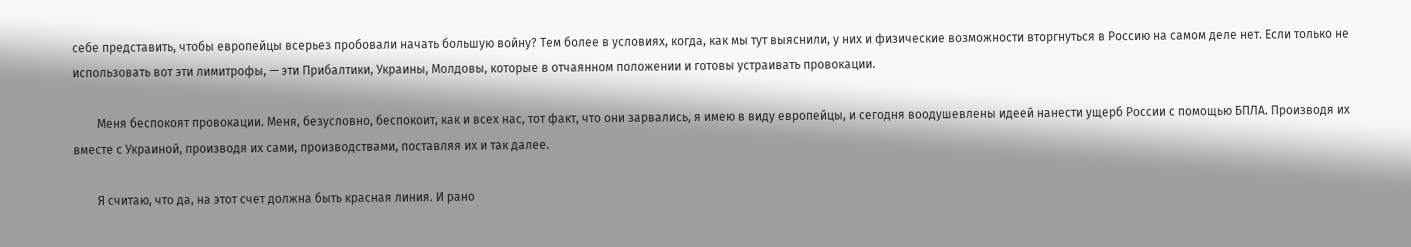себе представить, чтобы европейцы всерьез пробовали начать большую войну? Тем более в условиях, когда, как мы тут выяснили, у них и физические возможности вторгнуться в Россию на самом деле нет. Если только не использовать вот эти лимитрофы, — эти Прибалтики, Украины, Молдовы, которые в отчаянном положении и готовы устраивать провокации.

        Меня беспокоят провокации. Меня, безусловно, беспокоит, как и всех нас, тот факт, что они зарвались, я имею в виду европейцы, и сегодня воодушевлены идеей нанести ущерб России с помощью БПЛА. Производя их вместе с Украиной, производя их сами, производствами, поставляя их и так далее.

        Я считаю, что да, на этот счет должна быть красная линия. И рано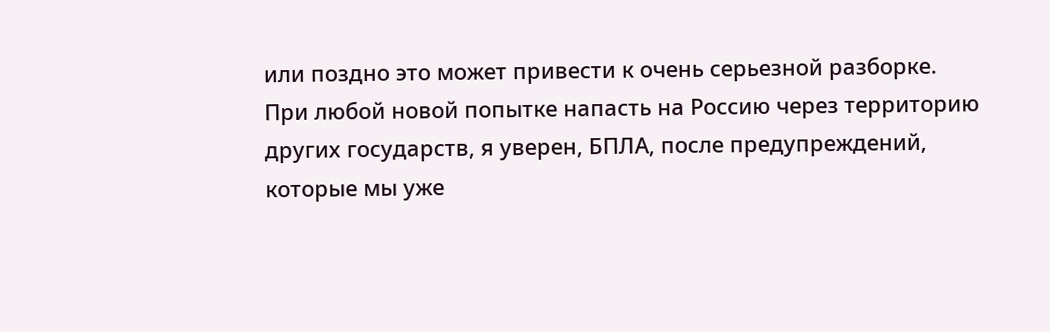или поздно это может привести к очень серьезной разборке. При любой новой попытке напасть на Россию через территорию других государств, я уверен, БПЛА, после предупреждений, которые мы уже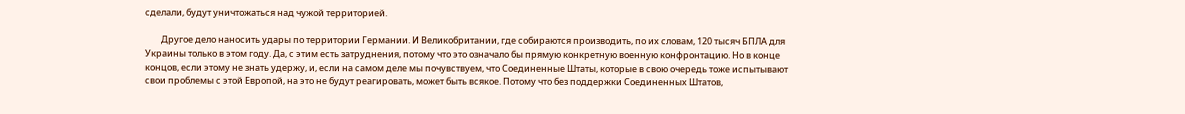сделали, будут уничтожаться над чужой территорией.

        Другое дело наносить удары по территории Германии. И Великобритании, где собираются производить, по их словам, 120 тысяч БПЛА для Украины только в этом году. Да, с этим есть затруднения, потому что это означало бы прямую конкретную военную конфронтацию. Но в конце концов, если этому не знать удержу, и, если на самом деле мы почувствуем, что Соединенные Штаты, которые в свою очередь тоже испытывают свои проблемы с этой Европой, на это не будут реагировать, может быть всякое. Потому что без поддержки Соединенных Штатов,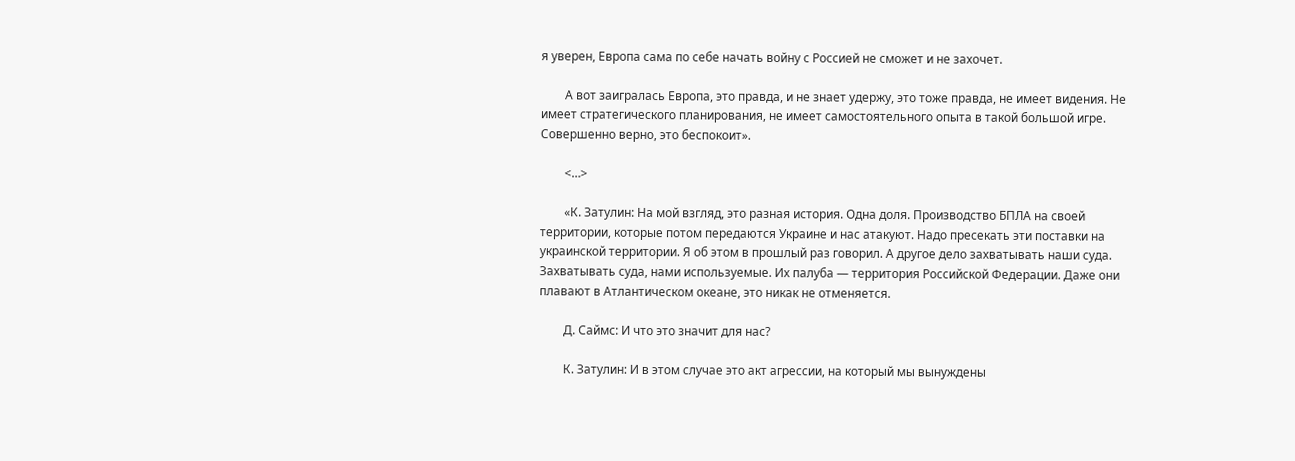я уверен, Европа сама по себе начать войну с Россией не сможет и не захочет.

        А вот заигралась Европа, это правда, и не знает удержу, это тоже правда, не имеет видения. Не имеет стратегического планирования, не имеет самостоятельного опыта в такой большой игре. Совершенно верно, это беспокоит».

        <…>

        «К. Затулин: На мой взгляд, это разная история. Одна доля. Производство БПЛА на своей территории, которые потом передаются Украине и нас атакуют. Надо пресекать эти поставки на украинской территории. Я об этом в прошлый раз говорил. А другое дело захватывать наши суда. Захватывать суда, нами используемые. Их палуба — территория Российской Федерации. Даже они плавают в Атлантическом океане, это никак не отменяется.

        Д. Саймс: И что это значит для нас?

        К. Затулин: И в этом случае это акт агрессии, на который мы вынуждены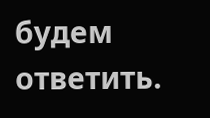будем ответить.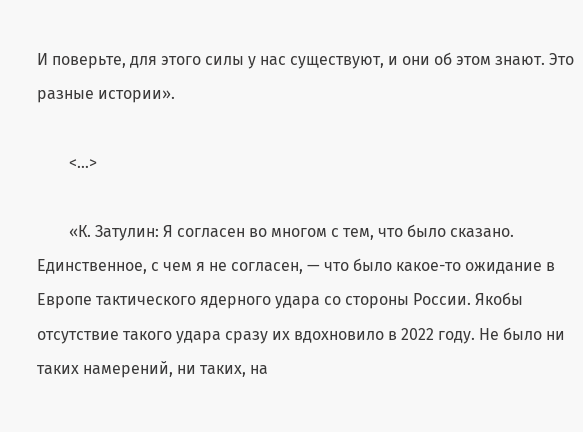И поверьте, для этого силы у нас существуют, и они об этом знают. Это разные истории».

        <…>

        «К. Затулин: Я согласен во многом с тем, что было сказано. Единственное, с чем я не согласен, — что было какое-то ожидание в Европе тактического ядерного удара со стороны России. Якобы отсутствие такого удара сразу их вдохновило в 2022 году. Не было ни таких намерений, ни таких, на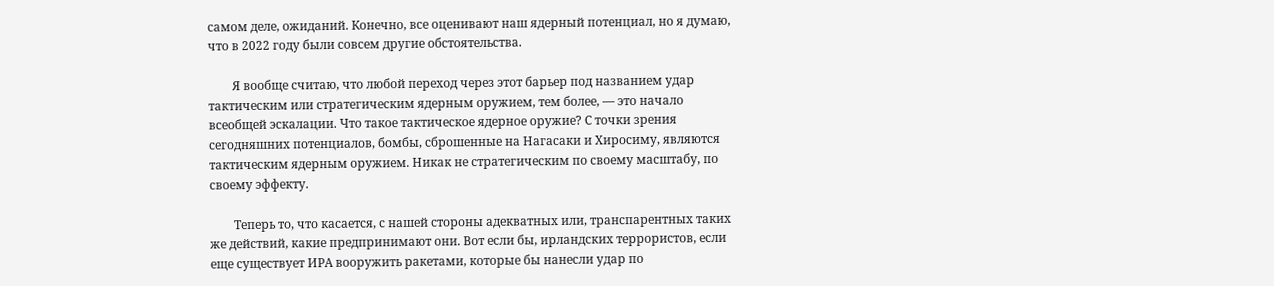самом деле, ожиданий. Конечно, все оценивают наш ядерный потенциал, но я думаю, что в 2022 году были совсем другие обстоятельства.

        Я вообще считаю, что любой переход через этот барьер под названием удар тактическим или стратегическим ядерным оружием, тем более, — это начало всеобщей эскалации. Что такое тактическое ядерное оружие? С точки зрения сегодняшних потенциалов, бомбы, сброшенные на Нагасаки и Хиросиму, являются тактическим ядерным оружием. Никак не стратегическим по своему масштабу, по своему эффекту.

        Теперь то, что касается, с нашей стороны адекватных или, транспарентных таких же действий, какие предпринимают они. Вот если бы, ирландских террористов, если еще существует ИРА вооружить ракетами, которые бы нанесли удар по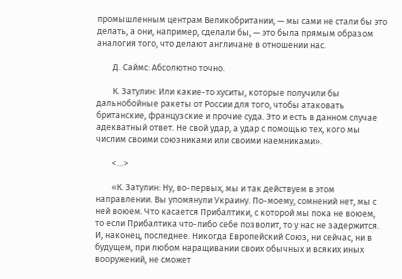промышленным центрам Великобритании, — мы сами не стали бы это делать, а они, например, сделали бы, — это была прямым образом аналогия того, что делают англичане в отношении нас.

        Д. Саймс: Абсолютно точно.

        К. Затулин: Или какие-то хуситы, которые получили бы дальнобойные ракеты от России для того, чтобы атаковать британские, французские и прочие суда. Это и есть в данном случае адекватный ответ. Не свой удар, а удар с помощью тех, кого мы числим своими союзниками или своими наемниками».

        <…>

        «К. Затулин: Ну, во-первых, мы и так действуем в этом направлении. Вы упомянули Украину. По-моему, сомнений нет, мы с ней воюем. Что касается Прибалтики, с которой мы пока не воюем, то если Прибалтика что-либо себе позволит, то у нас не задержится. И, наконец, последнее. Никогда Европейский Союз, ни сейчас, ни в будущем, при любом наращивании своих обычных и всяких иных вооружений, не сможет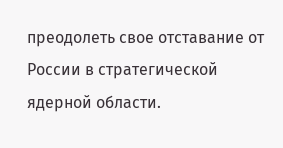преодолеть свое отставание от России в стратегической ядерной области.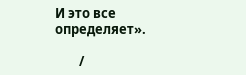И это все определяет».

        /